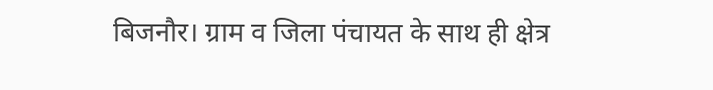बिजनौर। ग्राम व जिला पंचायत के साथ ही क्षेत्र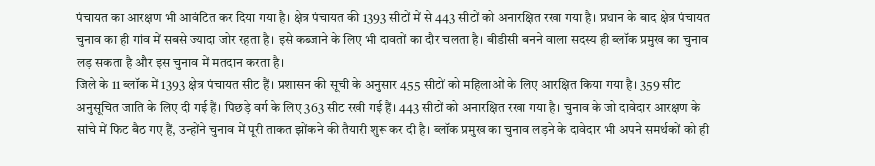पंचायत का आरक्षण भी आवंटित कर दिया गया है। क्षेत्र पंचायत की 1393 सीटों में से 443 सीटों को अनारक्षित रखा गया है। प्रधान के बाद क्षेत्र पंचायत चुनाव का ही गांव में सबसे ज्यादा जोर रहता है। इसे कब्जाने के लिए भी दावतों का दौर चलता है। बीडीसी बनने वाला सदस्य ही ब्लॉक प्रमुख का चुनाव लड़ सकता है और इस चुनाव में मतदान करता है।
जिले के 11 ब्लॉक में 1393 क्षेत्र पंचायत सीट हैं। प्रशासन की सूची के अनुसार 455 सीटों को महिलाओं के लिए आरक्षित किया गया है। 359 सीट अनुसूचित जाति के लिए दी गई हैं। पिछड़े वर्ग के लिए 363 सीट रखी गई हैं। 443 सीटों को अनारक्षित रखा गया है। चुनाव के जो दावेदार आरक्षण के सांचे में फिट बैठ गए हैं, उन्होंने चुनाव में पूरी ताकत झोंकने की तैयारी शुरू कर दी है। ब्लॉक प्रमुख का चुनाव लड़ने के दावेदार भी अपने समर्थकों को ही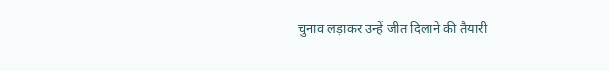चुनाव लड़ाकर उन्हें जीत दिलाने की तैयारी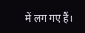में लग गए हैं।